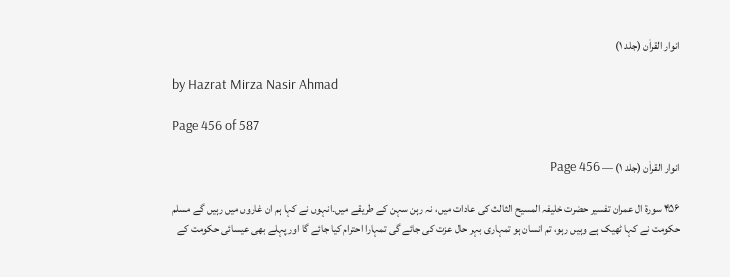انوار القراٰن (جلد ۱)

by Hazrat Mirza Nasir Ahmad

Page 456 of 587

انوار القراٰن (جلد ۱) — Page 456

۴۵۶ سورة ال عمران تفسیر حضرت خلیفہ المسیح الثالث کی عادات میں، نہ رہن سہن کے طریقے میں۔انہوں نے کہا ہم ان غاروں میں رہیں گے مسلم حکومت نے کہا ٹھیک ہے وہیں رہو، تم انسان ہو تمہاری بہر حال عزت کی جائے گی تمہارا احترام کیا جائے گا اور پہلے بھی عیسائی حکومت کے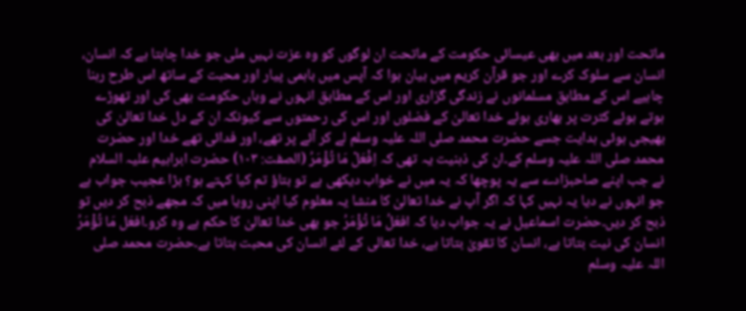ماتحت اور بعد میں بھی عیسائی حکومت کے ماتحت ان لوگوں کو وہ عزت نہیں ملی جو خدا چاہتا ہے کہ انسان، انسان سے سلوک کرے اور جو قرآن کریم میں بیان ہوا کہ آپس میں باہمی پیار اور محبت کے ساتھ اس طرح رہنا چاہیے اس کے مطابق مسلمانوں نے زندگی گزاری اور اس کے مطابق انہوں نے وہاں حکومت بھی کی اور تھوڑے ہوتے ہوئے کثرت پر بھاری ہوئے خدا تعالیٰ کے فضلوں اور اس کی رحمتوں سے کیونکہ ان کے دل خدا تعالیٰ کی بھیجی ہوئی ہدایت جسے حضرت محمد صلی اللہ علیہ وسلم لے کر آئے پر تھے، اور فدائی تھے خدا اور حضرت محمد صلی اللہ علیہ وسلم کے۔ان کی ذہنیت یہ تھی کہ اِفْعَلْ مَا تُؤْمَرُ (الصفت: ۱۰۳) حضرت ابراہیم علیہ السلام نے جب اپنے صاحبزادے سے یہ پوچھا کہ یہ میں نے خواب دیکھی ہے تو بتاؤ تم کیا کہتے ہو؟ بڑا عجیب جواب ہے جو انہوں نے دیا یہ نہیں کہا کہ اگر آپ نے خدا تعالیٰ کا منشا یہ معلوم کیا اپنی رویا میں کہ مجھے ذبح کر دیں تو ذبح کر دیں۔حضرت اسماعیل نے یہ جواب دیا کہ افعَلُ مَا تُؤْمَرُ جو بھی خدا تعالیٰ کا حکم ہے وہ کرو۔افعَل مَا تُؤْمَرُ انسان کی نیت بتاتا ہے، انسان کا تقویٰ بتاتا ہے، خدا تعالی کے لئے انسان کی محبت بتاتا ہے۔حضرت محمد صلی اللہ علیہ وسلم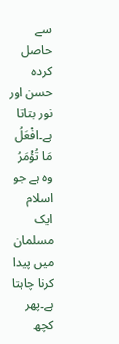سے حاصل کردہ حسن اور نور بتاتا ہے۔افْعَلُ مَا تُؤْمَرُ وہ ہے جو اسلام ایک مسلمان میں پیدا کرنا چاہتا ہے۔پھر کچھ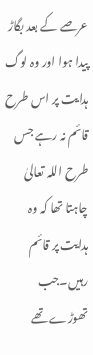عرصے کے بعد بگاڑ پیدا ہوا اور وہ لوگ ہدایت پر اس طرح قائم نہ رہے جس طرح اللہ تعالیٰ چاہتا تھا کہ وہ ہدایت پر قائم رہیں۔جب تھوڑے تھے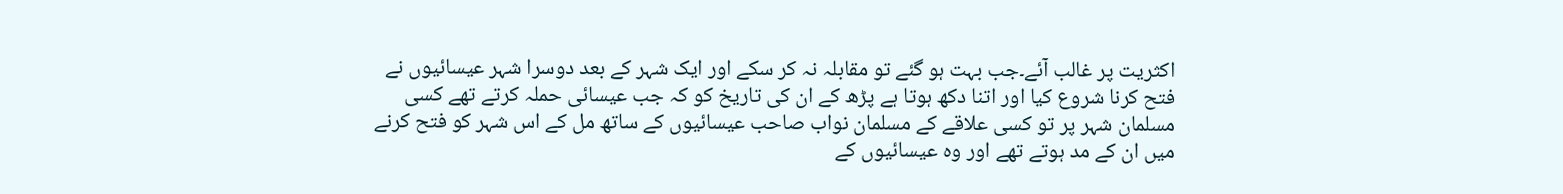اکثریت پر غالب آئے۔جب بہت ہو گئے تو مقابلہ نہ کر سکے اور ایک شہر کے بعد دوسرا شہر عیسائیوں نے فتح کرنا شروع کیا اور اتنا دکھ ہوتا ہے پڑھ کے ان کی تاریخ کو کہ جب عیسائی حملہ کرتے تھے کسی مسلمان شہر پر تو کسی علاقے کے مسلمان نواب صاحب عیسائیوں کے ساتھ مل کے اس شہر کو فتح کرنے میں ان کے مد ہوتے تھے اور وہ عیسائیوں کے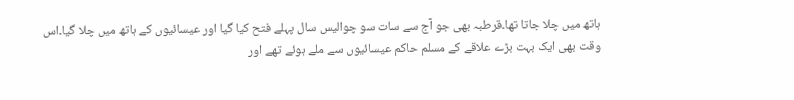ہاتھ میں چلا جاتا تھا۔قرطبہ بھی جو آج سے سات سو چوالیس سال پہلے فتح کیا گیا اور عیسائیوں کے ہاتھ میں چلا گیا۔اس وقت بھی ایک بہت بڑے علاقے کے مسلم حاکم عیسائیوں سے ملے ہوئے تھے اور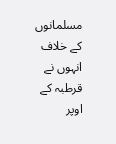مسلمانوں کے خلاف انہوں نے قرطبہ کے اوپر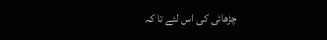چڑھائی کی اس لئے تا کہ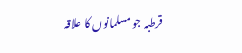قرطبہ جو مسلمانوں کا علاقہ